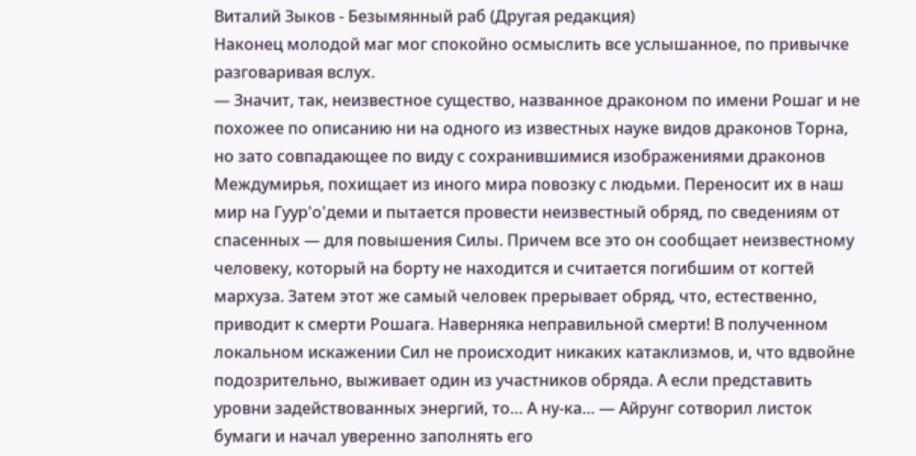Виталий Зыков - Безымянный раб (Другая редакция)
Наконец молодой маг мог спокойно осмыслить все услышанное, по привычке разговаривая вслух.
— Значит, так, неизвестное существо, названное драконом по имени Рошаг и не похожее по описанию ни на одного из известных науке видов драконов Торна, но зато совпадающее по виду с сохранившимися изображениями драконов Междумирья, похищает из иного мира повозку с людьми. Переносит их в наш мир на Гуур'о'деми и пытается провести неизвестный обряд, по сведениям от спасенных — для повышения Силы. Причем все это он сообщает неизвестному человеку, который на борту не находится и считается погибшим от когтей мархуза. Затем этот же самый человек прерывает обряд, что, естественно, приводит к смерти Рошага. Наверняка неправильной смерти! В полученном локальном искажении Сил не происходит никаких катаклизмов, и, что вдвойне подозрительно, выживает один из участников обряда. А если представить уровни задействованных энергий, то… А ну-ка… — Айрунг сотворил листок бумаги и начал уверенно заполнять его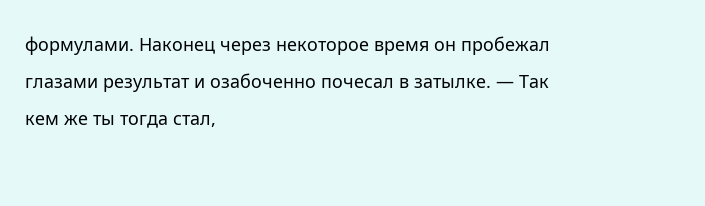формулами. Наконец через некоторое время он пробежал глазами результат и озабоченно почесал в затылке. — Так кем же ты тогда стал,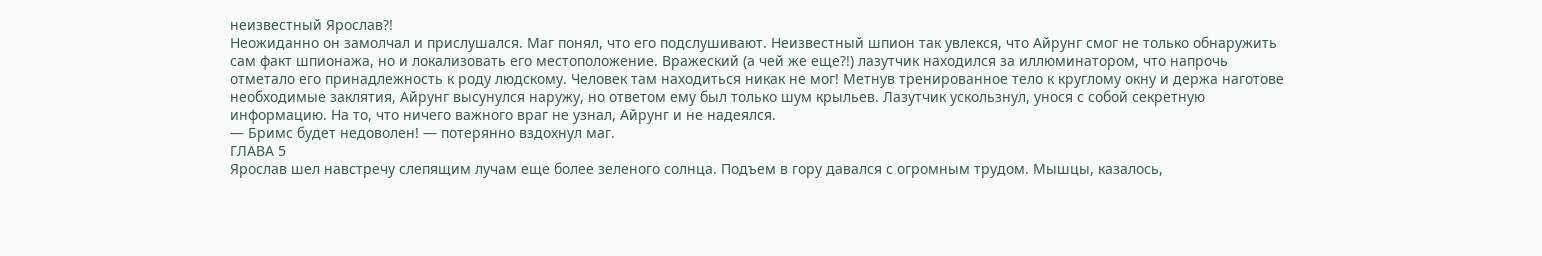неизвестный Ярослав?!
Неожиданно он замолчал и прислушался. Маг понял, что его подслушивают. Неизвестный шпион так увлекся, что Айрунг смог не только обнаружить сам факт шпионажа, но и локализовать его местоположение. Вражеский (а чей же еще?!) лазутчик находился за иллюминатором, что напрочь отметало его принадлежность к роду людскому. Человек там находиться никак не мог! Метнув тренированное тело к круглому окну и держа наготове необходимые заклятия, Айрунг высунулся наружу, но ответом ему был только шум крыльев. Лазутчик ускользнул, унося с собой секретную информацию. На то, что ничего важного враг не узнал, Айрунг и не надеялся.
— Бримс будет недоволен! — потерянно вздохнул маг.
ГЛАВА 5
Ярослав шел навстречу слепящим лучам еще более зеленого солнца. Подъем в гору давался с огромным трудом. Мышцы, казалось,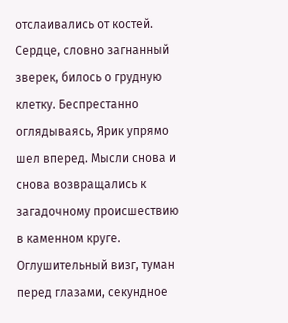отслаивались от костей. Сердце, словно загнанный зверек, билось о грудную клетку. Беспрестанно оглядываясь, Ярик упрямо шел вперед. Мысли снова и снова возвращались к загадочному происшествию в каменном круге. Оглушительный визг, туман перед глазами, секундное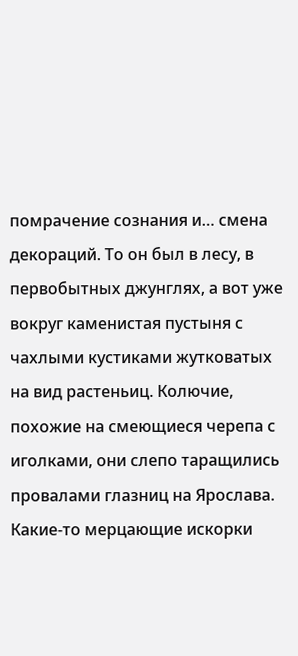помрачение сознания и… смена декораций. То он был в лесу, в первобытных джунглях, а вот уже вокруг каменистая пустыня с чахлыми кустиками жутковатых на вид растеньиц. Колючие, похожие на смеющиеся черепа с иголками, они слепо таращились провалами глазниц на Ярослава. Какие-то мерцающие искорки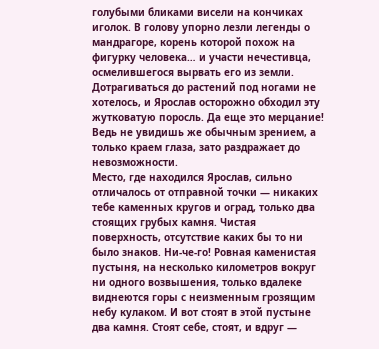голубыми бликами висели на кончиках иголок. В голову упорно лезли легенды о мандрагоре, корень которой похож на фигурку человека… и участи нечестивца, осмелившегося вырвать его из земли. Дотрагиваться до растений под ногами не хотелось, и Ярослав осторожно обходил эту жутковатую поросль. Да еще это мерцание! Ведь не увидишь же обычным зрением, а только краем глаза, зато раздражает до невозможности.
Место, где находился Ярослав, сильно отличалось от отправной точки — никаких тебе каменных кругов и оград, только два стоящих грубых камня. Чистая поверхность, отсутствие каких бы то ни было знаков. Ни-че-го! Ровная каменистая пустыня, на несколько километров вокруг ни одного возвышения, только вдалеке виднеются горы с неизменным грозящим небу кулаком. И вот стоят в этой пустыне два камня. Стоят себе, стоят, и вдруг —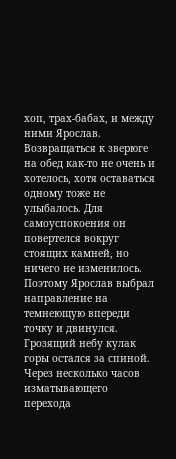хоп, трах-бабах, и между ними Ярослав.
Возвращаться к зверюге на обед как-то не очень и хотелось, хотя оставаться одному тоже не улыбалось. Для самоуспокоения он повертелся вокруг стоящих камней, но ничего не изменилось. Поэтому Ярослав выбрал направление на темнеющую впереди точку и двинулся. Грозящий небу кулак горы остался за спиной.
Через несколько часов изматывающего перехода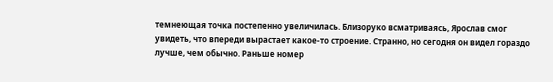темнеющая точка постепенно увеличилась. Близоруко всматриваясь, Ярослав смог увидеть, что впереди вырастает какое-то строение. Странно, но сегодня он видел гораздо лучше, чем обычно. Раньше номер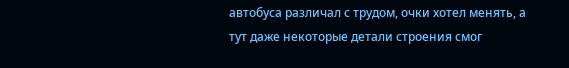автобуса различал с трудом, очки хотел менять, а тут даже некоторые детали строения смог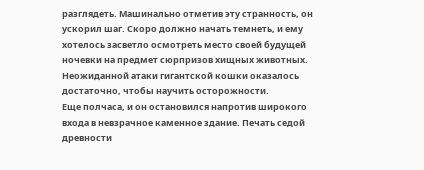разглядеть. Машинально отметив эту странность, он ускорил шаг. Скоро должно начать темнеть, и ему хотелось засветло осмотреть место своей будущей ночевки на предмет сюрпризов хищных животных. Неожиданной атаки гигантской кошки оказалось достаточно, чтобы научить осторожности.
Еще полчаса, и он остановился напротив широкого входа в невзрачное каменное здание. Печать седой древности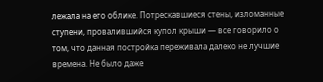лежала на его облике. Потрескавшиеся стены, изломанные ступени, провалившийся купол крыши — все говорило о том, что данная постройка переживала далеко не лучшие времена. Не было даже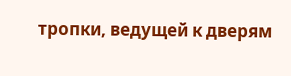тропки, ведущей к дверям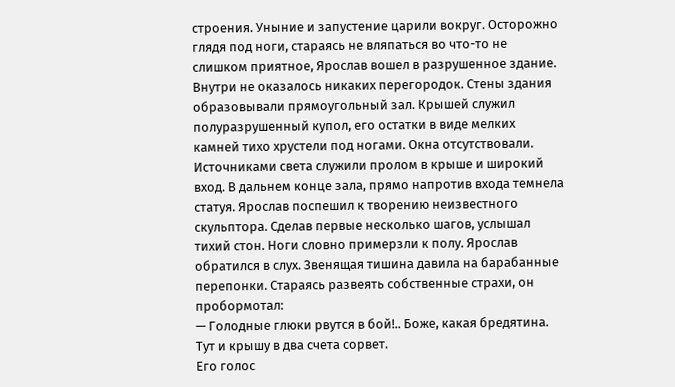строения. Уныние и запустение царили вокруг. Осторожно глядя под ноги, стараясь не вляпаться во что-то не слишком приятное, Ярослав вошел в разрушенное здание.
Внутри не оказалось никаких перегородок. Стены здания образовывали прямоугольный зал. Крышей служил полуразрушенный купол, его остатки в виде мелких камней тихо хрустели под ногами. Окна отсутствовали. Источниками света служили пролом в крыше и широкий вход. В дальнем конце зала, прямо напротив входа темнела статуя. Ярослав поспешил к творению неизвестного скульптора. Сделав первые несколько шагов, услышал тихий стон. Ноги словно примерзли к полу. Ярослав обратился в слух. Звенящая тишина давила на барабанные перепонки. Стараясь развеять собственные страхи, он пробормотал:
— Голодные глюки рвутся в бой!.. Боже, какая бредятина. Тут и крышу в два счета сорвет.
Его голос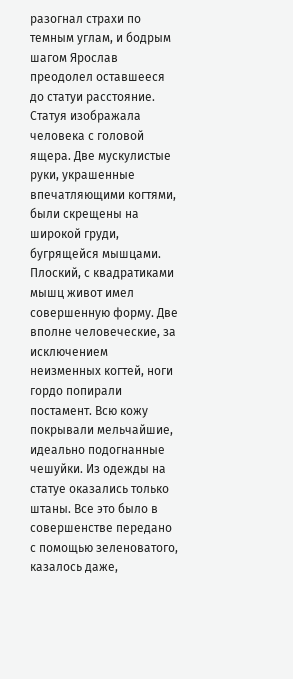разогнал страхи по темным углам, и бодрым шагом Ярослав преодолел оставшееся до статуи расстояние.
Статуя изображала человека с головой ящера. Две мускулистые руки, украшенные впечатляющими когтями, были скрещены на широкой груди, бугрящейся мышцами. Плоский, с квадратиками мышц живот имел совершенную форму. Две вполне человеческие, за исключением неизменных когтей, ноги гордо попирали постамент. Всю кожу покрывали мельчайшие, идеально подогнанные чешуйки. Из одежды на статуе оказались только штаны. Все это было в совершенстве передано с помощью зеленоватого, казалось даже,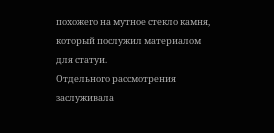похожего на мутное стекло камня, который послужил материалом для статуи.
Отдельного рассмотрения заслуживала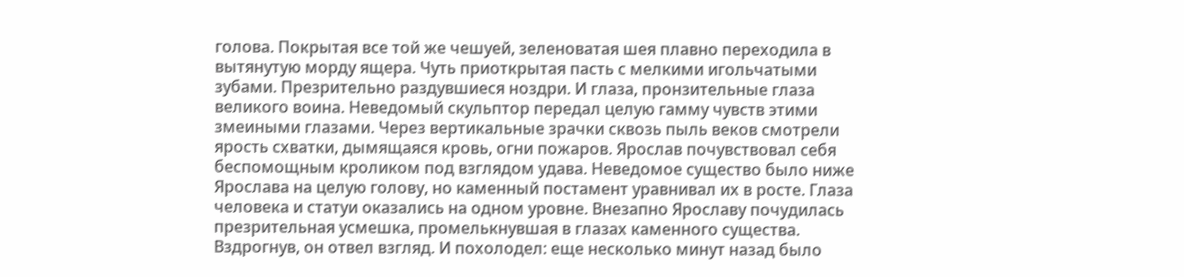голова. Покрытая все той же чешуей, зеленоватая шея плавно переходила в вытянутую морду ящера. Чуть приоткрытая пасть с мелкими игольчатыми зубами. Презрительно раздувшиеся ноздри. И глаза, пронзительные глаза великого воина. Неведомый скульптор передал целую гамму чувств этими змеиными глазами. Через вертикальные зрачки сквозь пыль веков смотрели ярость схватки, дымящаяся кровь, огни пожаров. Ярослав почувствовал себя беспомощным кроликом под взглядом удава. Неведомое существо было ниже Ярослава на целую голову, но каменный постамент уравнивал их в росте. Глаза человека и статуи оказались на одном уровне. Внезапно Ярославу почудилась презрительная усмешка, промелькнувшая в глазах каменного существа. Вздрогнув, он отвел взгляд. И похолодел: еще несколько минут назад было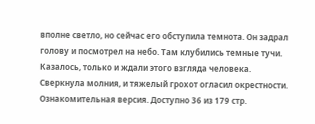вполне светло, но сейчас его обступила темнота. Он задрал голову и посмотрел на небо. Там клубились темные тучи. Казалось, только и ждали этого взгляда человека. Сверкнула молния, и тяжелый грохот огласил окрестности.
Ознакомительная версия. Доступно 36 из 179 стр.